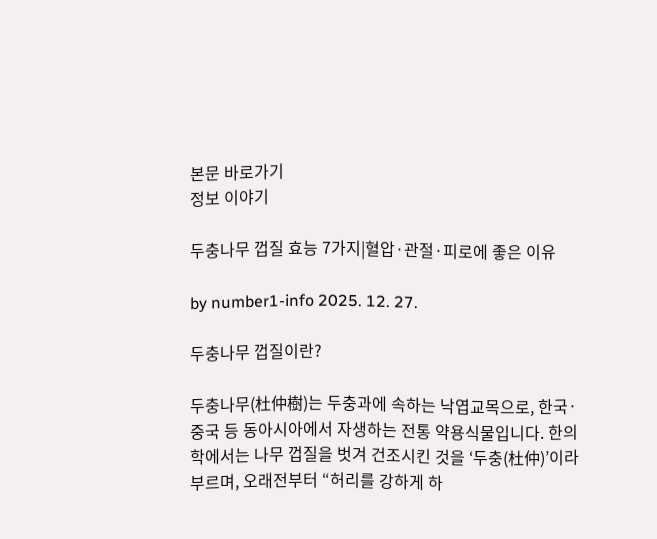본문 바로가기
정보 이야기

두충나무 껍질 효능 7가지|혈압·관절·피로에 좋은 이유

by number1-info 2025. 12. 27.

두충나무 껍질이란?

두충나무(杜仲樹)는 두충과에 속하는 낙엽교목으로, 한국·중국 등 동아시아에서 자생하는 전통 약용식물입니다. 한의학에서는 나무 껍질을 벗겨 건조시킨 것을 ‘두충(杜仲)’이라 부르며, 오래전부터 “허리를 강하게 하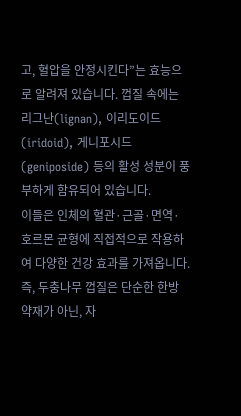고, 혈압을 안정시킨다”는 효능으로 알려져 있습니다. 껍질 속에는 리그난(lignan), 이리도이드(iridoid), 게니포시드(geniposide) 등의 활성 성분이 풍부하게 함유되어 있습니다.
이들은 인체의 혈관·근골·면역·호르몬 균형에 직접적으로 작용하여 다양한 건강 효과를 가져옵니다. 즉, 두충나무 껍질은 단순한 한방 약재가 아닌, 자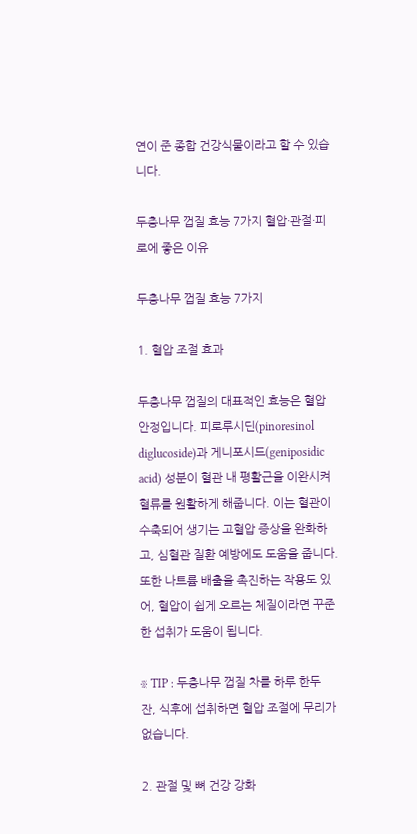연이 준 종합 건강식물이라고 할 수 있습니다.

두충나무 껍질 효능 7가지 혈압·관절·피로에 좋은 이유

두충나무 껍질 효능 7가지

1. 혈압 조절 효과

두충나무 껍질의 대표적인 효능은 혈압 안정입니다. 피로루시딘(pinoresinol diglucoside)과 게니포시드(geniposidic acid) 성분이 혈관 내 평활근을 이완시켜 혈류를 원활하게 해줍니다. 이는 혈관이 수축되어 생기는 고혈압 증상을 완화하고, 심혈관 질환 예방에도 도움을 줍니다. 또한 나트륨 배출을 촉진하는 작용도 있어, 혈압이 쉽게 오르는 체질이라면 꾸준한 섭취가 도움이 됩니다.

※ TIP : 두충나무 껍질 차를 하루 한두 잔, 식후에 섭취하면 혈압 조절에 무리가 없습니다.

2. 관절 및 뼈 건강 강화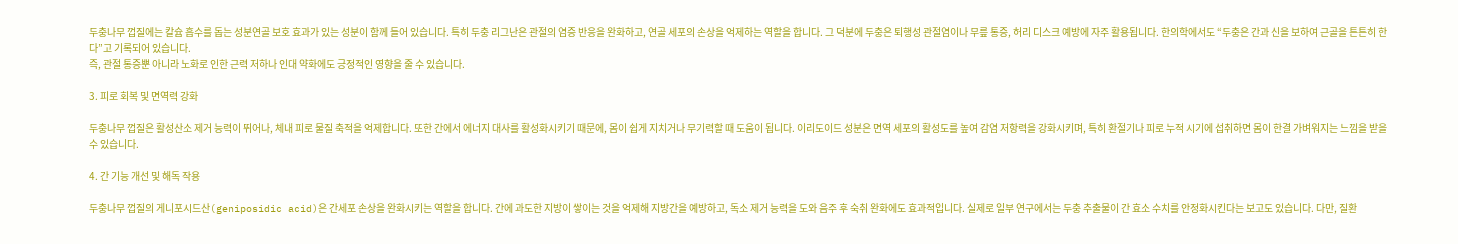두충나무 껍질에는 칼슘 흡수를 돕는 성분연골 보호 효과가 있는 성분이 함께 들어 있습니다. 특히 두충 리그난은 관절의 염증 반응을 완화하고, 연골 세포의 손상을 억제하는 역할을 합니다. 그 덕분에 두충은 퇴행성 관절염이나 무릎 통증, 허리 디스크 예방에 자주 활용됩니다. 한의학에서도 “두충은 간과 신을 보하여 근골을 튼튼히 한다”고 기록되어 있습니다.
즉, 관절 통증뿐 아니라 노화로 인한 근력 저하나 인대 약화에도 긍정적인 영향을 줄 수 있습니다.

3. 피로 회복 및 면역력 강화

두충나무 껍질은 활성산소 제거 능력이 뛰어나, 체내 피로 물질 축적을 억제합니다. 또한 간에서 에너지 대사를 활성화시키기 때문에, 몸이 쉽게 지치거나 무기력할 때 도움이 됩니다. 이리도이드 성분은 면역 세포의 활성도를 높여 감염 저항력을 강화시키며, 특히 환절기나 피로 누적 시기에 섭취하면 몸이 한결 가벼워지는 느낌을 받을 수 있습니다.

4. 간 기능 개선 및 해독 작용

두충나무 껍질의 게니포시드산(geniposidic acid)은 간세포 손상을 완화시키는 역할을 합니다. 간에 과도한 지방이 쌓이는 것을 억제해 지방간을 예방하고, 독소 제거 능력을 도와 음주 후 숙취 완화에도 효과적입니다. 실제로 일부 연구에서는 두충 추출물이 간 효소 수치를 안정화시킨다는 보고도 있습니다. 다만, 질환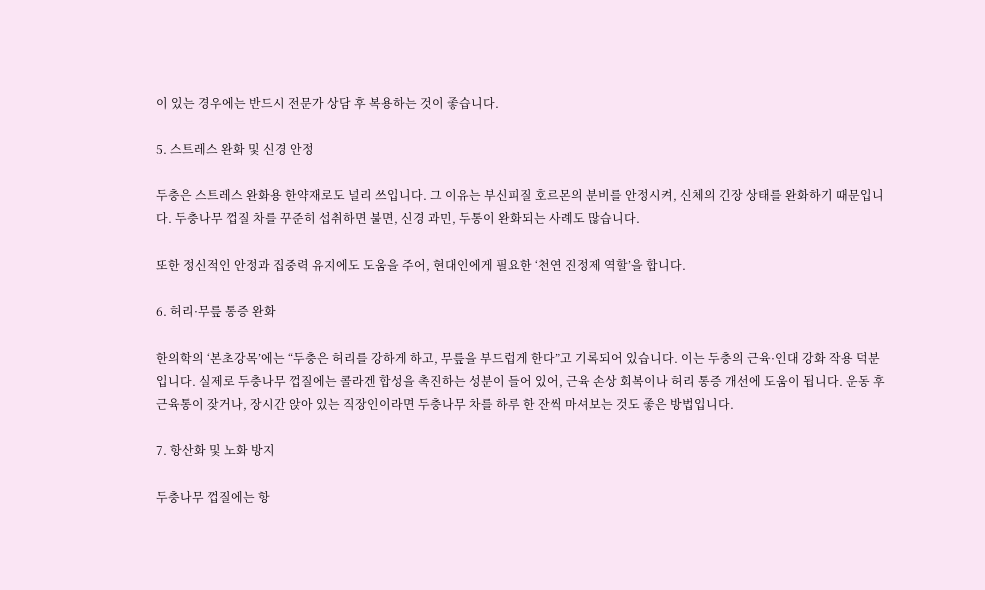이 있는 경우에는 반드시 전문가 상담 후 복용하는 것이 좋습니다.

5. 스트레스 완화 및 신경 안정

두충은 스트레스 완화용 한약재로도 널리 쓰입니다. 그 이유는 부신피질 호르몬의 분비를 안정시켜, 신체의 긴장 상태를 완화하기 때문입니다. 두충나무 껍질 차를 꾸준히 섭취하면 불면, 신경 과민, 두통이 완화되는 사례도 많습니다.

또한 정신적인 안정과 집중력 유지에도 도움을 주어, 현대인에게 필요한 ‘천연 진정제 역할’을 합니다.

6. 허리·무릎 통증 완화

한의학의 ‘본초강목’에는 “두충은 허리를 강하게 하고, 무릎을 부드럽게 한다”고 기록되어 있습니다. 이는 두충의 근육·인대 강화 작용 덕분입니다. 실제로 두충나무 껍질에는 콜라겐 합성을 촉진하는 성분이 들어 있어, 근육 손상 회복이나 허리 통증 개선에 도움이 됩니다. 운동 후 근육통이 잦거나, 장시간 앉아 있는 직장인이라면 두충나무 차를 하루 한 잔씩 마셔보는 것도 좋은 방법입니다.

7. 항산화 및 노화 방지

두충나무 껍질에는 항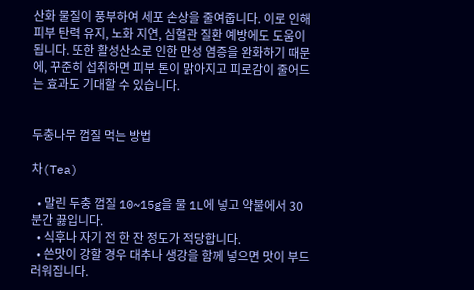산화 물질이 풍부하여 세포 손상을 줄여줍니다. 이로 인해 피부 탄력 유지, 노화 지연, 심혈관 질환 예방에도 도움이 됩니다. 또한 활성산소로 인한 만성 염증을 완화하기 때문에, 꾸준히 섭취하면 피부 톤이 맑아지고 피로감이 줄어드는 효과도 기대할 수 있습니다.


두충나무 껍질 먹는 방법

차(Tea)

  • 말린 두충 껍질 10~15g을 물 1L에 넣고 약불에서 30분간 끓입니다.
  • 식후나 자기 전 한 잔 정도가 적당합니다.
  • 쓴맛이 강할 경우 대추나 생강을 함께 넣으면 맛이 부드러워집니다.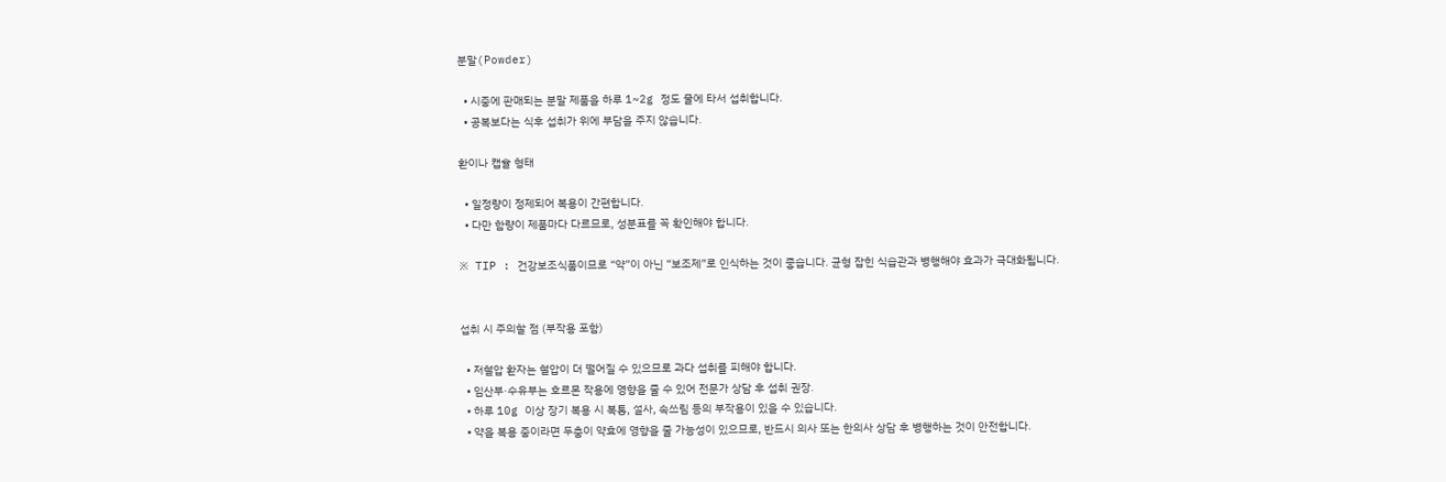분말(Powder)

  • 시중에 판매되는 분말 제품을 하루 1~2g 정도 물에 타서 섭취합니다.
  • 공복보다는 식후 섭취가 위에 부담을 주지 않습니다.

환이나 캡슐 형태

  • 일정량이 정제되어 복용이 간편합니다.
  • 다만 함량이 제품마다 다르므로, 성분표를 꼭 확인해야 합니다.

※ TIP : 건강보조식품이므로 “약”이 아닌 “보조제”로 인식하는 것이 좋습니다. 균형 잡힌 식습관과 병행해야 효과가 극대화됩니다.


섭취 시 주의할 점 (부작용 포함)

  • 저혈압 환자는 혈압이 더 떨어질 수 있으므로 과다 섭취를 피해야 합니다.
  • 임산부·수유부는 호르몬 작용에 영향을 줄 수 있어 전문가 상담 후 섭취 권장.
  • 하루 10g 이상 장기 복용 시 복통, 설사, 속쓰림 등의 부작용이 있을 수 있습니다.
  • 약을 복용 중이라면 두충이 약효에 영향을 줄 가능성이 있으므로, 반드시 의사 또는 한의사 상담 후 병행하는 것이 안전합니다.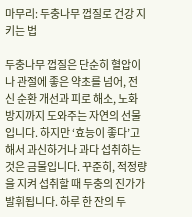마무리: 두충나무 껍질로 건강 지키는 법

두충나무 껍질은 단순히 혈압이나 관절에 좋은 약초를 넘어, 전신 순환 개선과 피로 해소, 노화 방지까지 도와주는 자연의 선물입니다. 하지만 ‘효능이 좋다’고 해서 과신하거나 과다 섭취하는 것은 금물입니다. 꾸준히, 적정량을 지켜 섭취할 때 두충의 진가가 발휘됩니다. 하루 한 잔의 두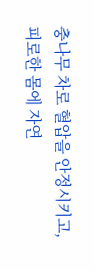충나무 차로 혈압을 안정시키고, 피로한 몸에 자연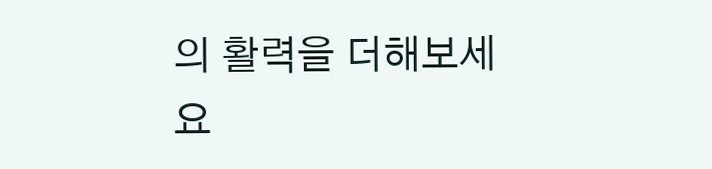의 활력을 더해보세요